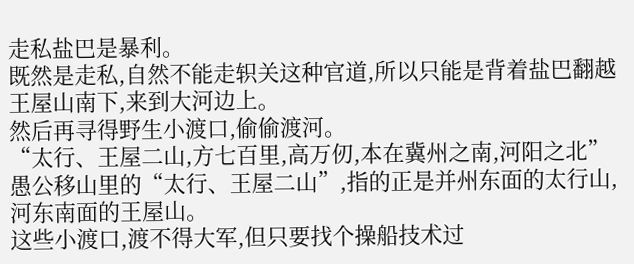走私盐巴是暴利。
既然是走私,自然不能走轵关这种官道,所以只能是背着盐巴翻越王屋山南下,来到大河边上。
然后再寻得野生小渡口,偷偷渡河。
“太行、王屋二山,方七百里,高万仞,本在冀州之南,河阳之北”
愚公移山里的“太行、王屋二山”,指的正是并州东面的太行山,河东南面的王屋山。
这些小渡口,渡不得大军,但只要找个操船技术过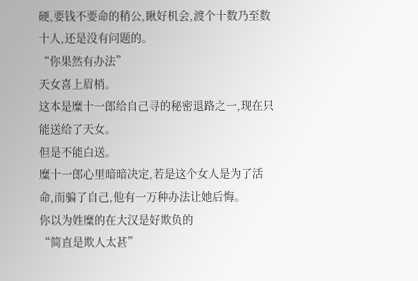硬,要钱不要命的稍公,瞅好机会,渡个十数乃至数十人,还是没有问题的。
“你果然有办法”
天女喜上眉梢。
这本是糜十一郎给自己寻的秘密退路之一,现在只能送给了天女。
但是不能白送。
糜十一郎心里暗暗决定,若是这个女人是为了活命,而骗了自己,他有一万种办法让她后悔。
你以为姓糜的在大汉是好欺负的
“简直是欺人太甚”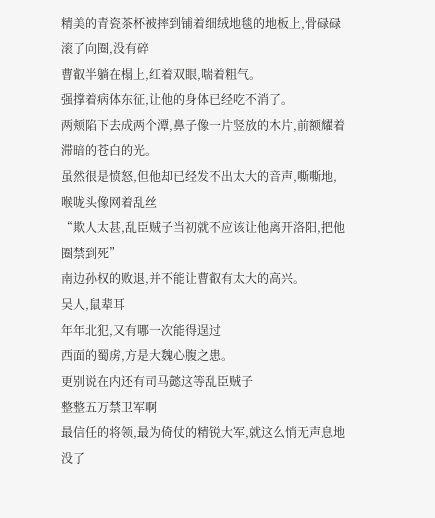精美的青瓷茶杯被摔到铺着细绒地毯的地板上,骨碌碌滚了向圈,没有碎
曹叡半躺在榻上,红着双眼,喘着粗气。
强撑着病体东征,让他的身体已经吃不消了。
两颊陷下去成两个潭,鼻子像一片竖放的木片,前额耀着滞暗的苍白的光。
虽然很是愤怒,但他却已经发不出太大的音声,嘶嘶地,喉咙头像网着乱丝
“欺人太甚,乱臣贼子当初就不应该让他离开洛阳,把他圈禁到死”
南边孙权的败退,并不能让曹叡有太大的高兴。
吴人,鼠辈耳
年年北犯,又有哪一次能得逞过
西面的蜀虏,方是大魏心腹之患。
更别说在内还有司马懿这等乱臣贼子
整整五万禁卫军啊
最信任的将领,最为倚仗的精锐大军,就这么悄无声息地没了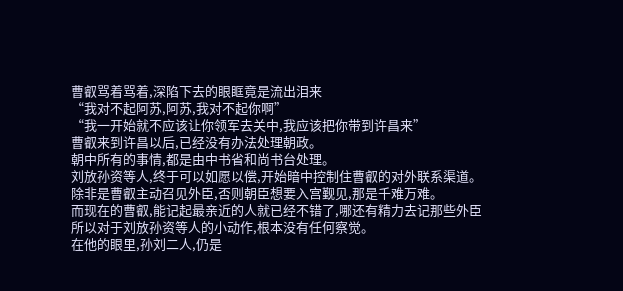曹叡骂着骂着,深陷下去的眼眶竟是流出泪来
“我对不起阿苏,阿苏,我对不起你啊”
“我一开始就不应该让你领军去关中,我应该把你带到许昌来”
曹叡来到许昌以后,已经没有办法处理朝政。
朝中所有的事情,都是由中书省和尚书台处理。
刘放孙资等人,终于可以如愿以偿,开始暗中控制住曹叡的对外联系渠道。
除非是曹叡主动召见外臣,否则朝臣想要入宫觐见,那是千难万难。
而现在的曹叡,能记起最亲近的人就已经不错了,哪还有精力去记那些外臣
所以对于刘放孙资等人的小动作,根本没有任何察觉。
在他的眼里,孙刘二人,仍是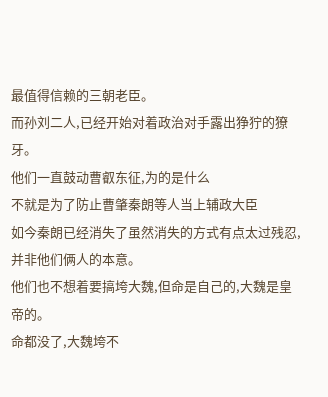最值得信赖的三朝老臣。
而孙刘二人,已经开始对着政治对手露出狰狞的獠牙。
他们一直鼓动曹叡东征,为的是什么
不就是为了防止曹肇秦朗等人当上辅政大臣
如今秦朗已经消失了虽然消失的方式有点太过残忍,并非他们俩人的本意。
他们也不想着要搞垮大魏,但命是自己的,大魏是皇帝的。
命都没了,大魏垮不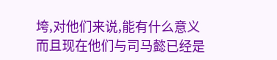垮,对他们来说,能有什么意义
而且现在他们与司马懿已经是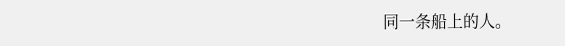同一条船上的人。